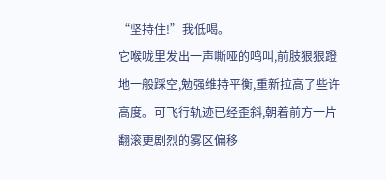“坚持住!”我低喝。
它喉咙里发出一声嘶哑的鸣叫,前肢狠狠蹬地一般踩空,勉强维持平衡,重新拉高了些许高度。可飞行轨迹已经歪斜,朝着前方一片翻滚更剧烈的雾区偏移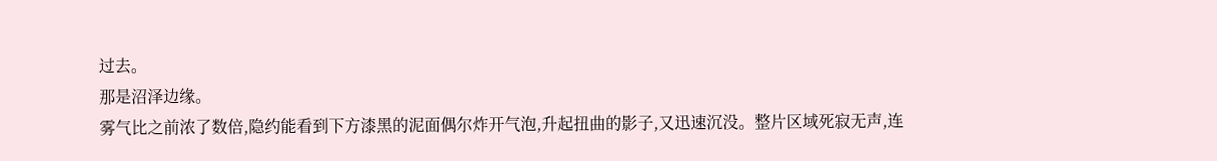过去。
那是沼泽边缘。
雾气比之前浓了数倍,隐约能看到下方漆黑的泥面偶尔炸开气泡,升起扭曲的影子,又迅速沉没。整片区域死寂无声,连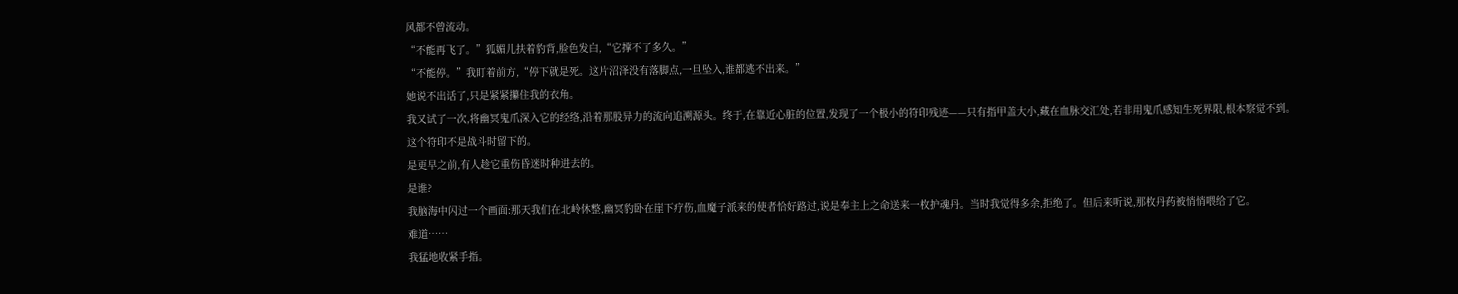风都不曾流动。
“不能再飞了。”狐媚儿扶着豹背,脸色发白,“它撑不了多久。”
“不能停。”我盯着前方,“停下就是死。这片沼泽没有落脚点,一旦坠入,谁都逃不出来。”
她说不出话了,只是紧紧攥住我的衣角。
我又试了一次,将幽冥鬼爪深入它的经络,沿着那股异力的流向追溯源头。终于,在靠近心脏的位置,发现了一个极小的符印残迹——只有指甲盖大小,藏在血脉交汇处,若非用鬼爪感知生死界限,根本察觉不到。
这个符印不是战斗时留下的。
是更早之前,有人趁它重伤昏迷时种进去的。
是谁?
我脑海中闪过一个画面:那天我们在北岭休整,幽冥豹卧在崖下疗伤,血魔子派来的使者恰好路过,说是奉主上之命送来一枚护魂丹。当时我觉得多余,拒绝了。但后来听说,那枚丹药被悄悄喂给了它。
难道……
我猛地收紧手指。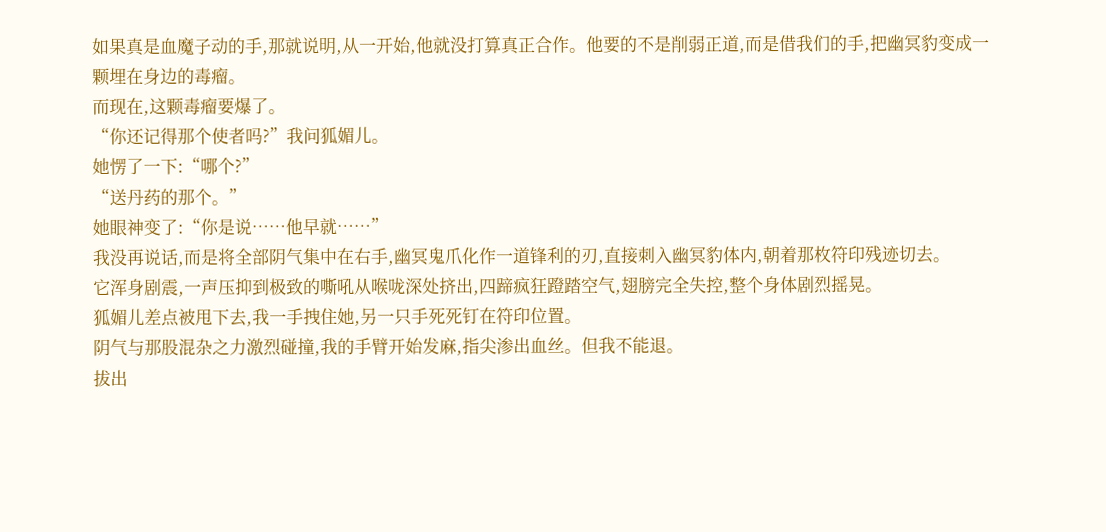如果真是血魔子动的手,那就说明,从一开始,他就没打算真正合作。他要的不是削弱正道,而是借我们的手,把幽冥豹变成一颗埋在身边的毒瘤。
而现在,这颗毒瘤要爆了。
“你还记得那个使者吗?”我问狐媚儿。
她愣了一下:“哪个?”
“送丹药的那个。”
她眼神变了:“你是说……他早就……”
我没再说话,而是将全部阴气集中在右手,幽冥鬼爪化作一道锋利的刃,直接刺入幽冥豹体内,朝着那枚符印残迹切去。
它浑身剧震,一声压抑到极致的嘶吼从喉咙深处挤出,四蹄疯狂蹬踏空气,翅膀完全失控,整个身体剧烈摇晃。
狐媚儿差点被甩下去,我一手拽住她,另一只手死死钉在符印位置。
阴气与那股混杂之力激烈碰撞,我的手臂开始发麻,指尖渗出血丝。但我不能退。
拔出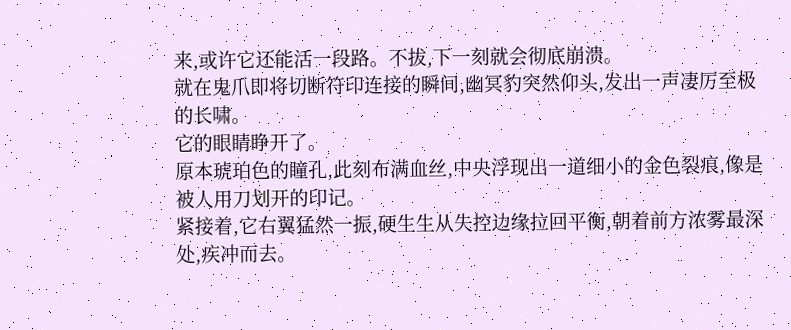来,或许它还能活一段路。不拔,下一刻就会彻底崩溃。
就在鬼爪即将切断符印连接的瞬间,幽冥豹突然仰头,发出一声凄厉至极的长啸。
它的眼睛睁开了。
原本琥珀色的瞳孔,此刻布满血丝,中央浮现出一道细小的金色裂痕,像是被人用刀划开的印记。
紧接着,它右翼猛然一振,硬生生从失控边缘拉回平衡,朝着前方浓雾最深处,疾冲而去。